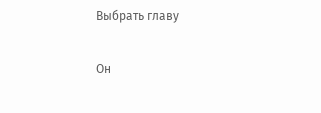Выбрать главу

Он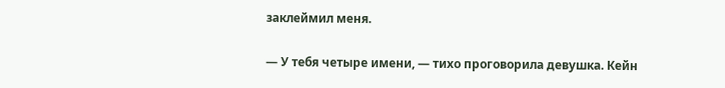заклеймил меня.

— У тебя четыре имени, — тихо проговорила девушка. Кейн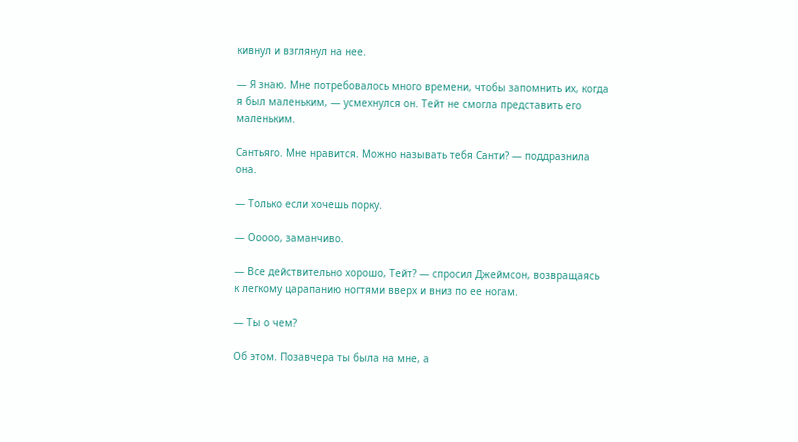кивнул и взглянул на нее.

— Я знаю. Мне потребовалось много времени, чтобы запомнить их, когда я был маленьким, — усмехнулся он. Тейт не смогла представить его маленьким.

Сантьяго. Мне нравится. Можно называть тебя Санти? — поддразнила она.

— Только если хочешь порку.

— Ооооо, заманчиво.

— Все действительно хорошо, Тейт? — спросил Джеймсон, возвращаясь к легкому царапанию ногтями вверх и вниз по ее ногам.

— Ты о чем?

Об этом. Позавчера ты была на мне, а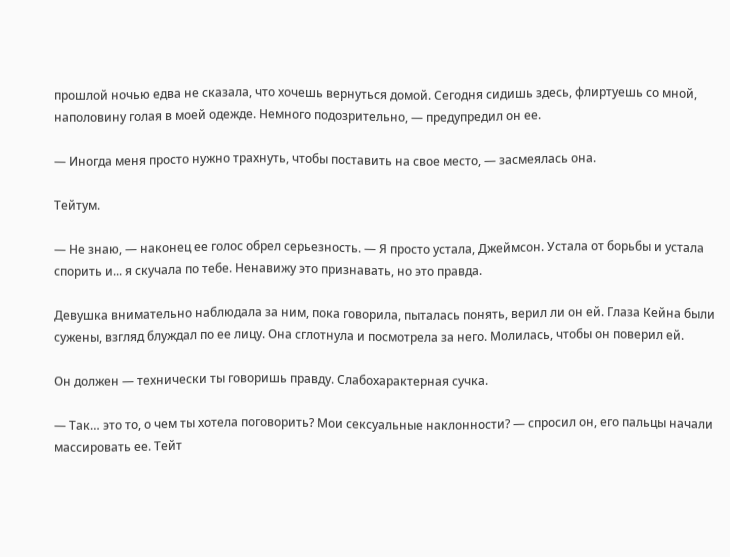прошлой ночью едва не сказала, что хочешь вернуться домой. Сегодня сидишь здесь, флиртуешь со мной, наполовину голая в моей одежде. Немного подозрительно, — предупредил он ее.

— Иногда меня просто нужно трахнуть, чтобы поставить на свое место, — засмеялась она.

Тейтум.

— Не знаю, — наконец ее голос обрел серьезность. — Я просто устала, Джеймсон. Устала от борьбы и устала спорить и... я скучала по тебе. Ненавижу это признавать, но это правда.

Девушка внимательно наблюдала за ним, пока говорила, пыталась понять, верил ли он ей. Глаза Кейна были сужены, взгляд блуждал по ее лицу. Она сглотнула и посмотрела за него. Молилась, чтобы он поверил ей.

Он должен — технически ты говоришь правду. Слабохарактерная сучка.

— Так… это то, о чем ты хотела поговорить? Мои сексуальные наклонности? — спросил он, его пальцы начали массировать ее. Тейт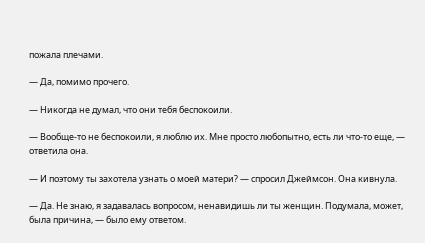пожала плечами.

— Да, помимо прочего.

— Никогда не думал, что они тебя беспокоили.

— Вообще-то не беспокоили, я люблю их. Мне просто любопытно, есть ли что-то еще, — ответила она.

— И поэтому ты захотела узнать о моей матери? — спросил Джеймсон. Она кивнула.

— Да. Не знаю, я задавалась вопросом, ненавидишь ли ты женщин. Подумала, может, была причина, — было ему ответом.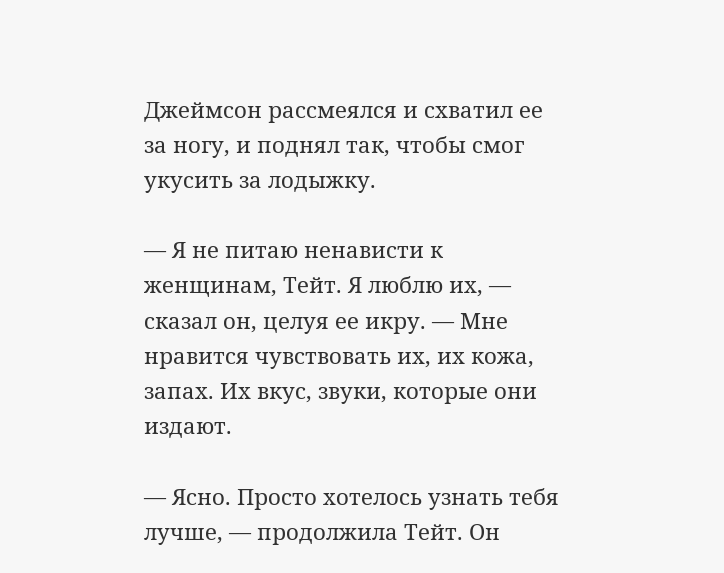Джеймсон рассмеялся и схватил ее за ногу, и поднял так, чтобы смог укусить за лодыжку.

— Я не питаю ненависти к женщинам, Тейт. Я люблю их, — сказал он, целуя ее икру. — Мне нравится чувствовать их, их кожа, запах. Их вкус, звуки, которые они издают.

— Ясно. Просто хотелось узнать тебя лучше, — продолжила Тейт. Он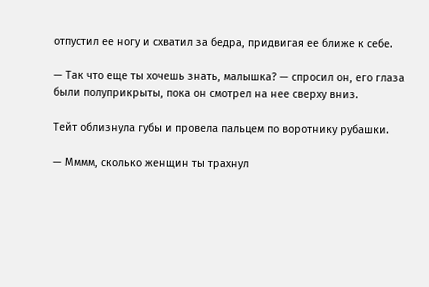отпустил ее ногу и схватил за бедра, придвигая ее ближе к себе.

— Так что еще ты хочешь знать, малышка? — спросил он, его глаза были полуприкрыты, пока он смотрел на нее сверху вниз.

Тейт облизнула губы и провела пальцем по воротнику рубашки.

— Мммм, сколько женщин ты трахнул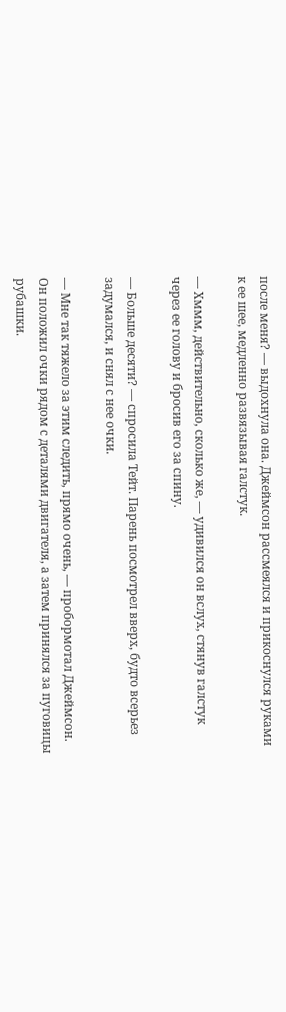после меня? — выдохнула она. Джеймсон рассмеялся и прикоснулся руками к ее шее, медленно развязывая галстук.

— Хммм, действительно, сколько же, — удивился он вслух, стянув галстук через ее голову и бросив его за спину.

— Больше десяти? — спросила Тейт. Парень посмотрел вверх, будто всерьез задумался, и снял с нее очки.

— Мне так тяжело за этим следить, прямо очень, — пробормотал Джеймсон. Он положил очки рядом с деталями двигателя, а затем принялся за пуговицы рубашки.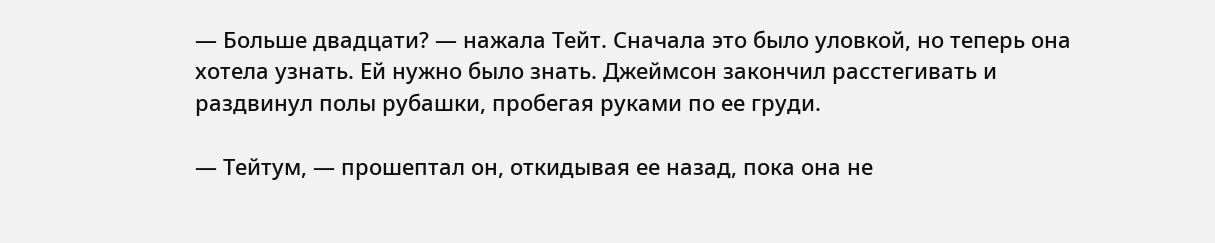— Больше двадцати? — нажала Тейт. Сначала это было уловкой, но теперь она хотела узнать. Ей нужно было знать. Джеймсон закончил расстегивать и раздвинул полы рубашки, пробегая руками по ее груди.

— Тейтум, — прошептал он, откидывая ее назад, пока она не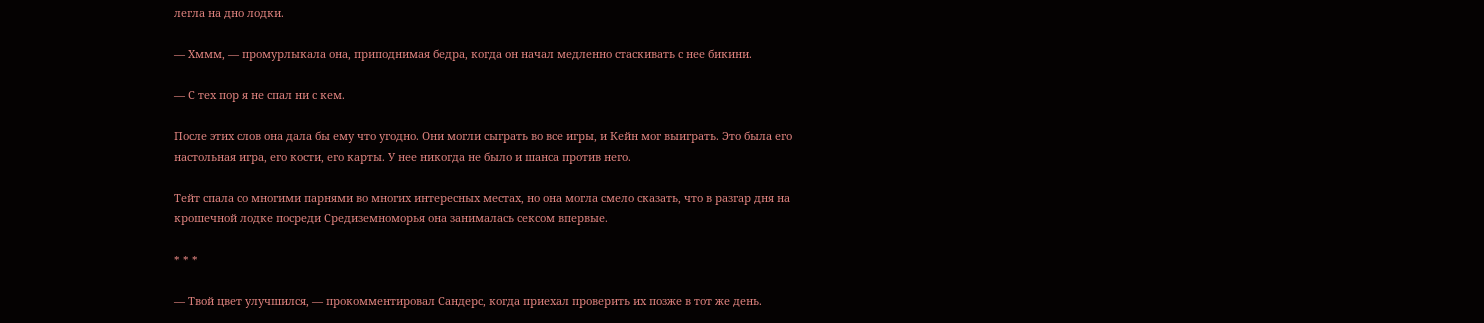легла на дно лодки.

— Хммм, — промурлыкала она, приподнимая бедра, когда он начал медленно стаскивать с нее бикини.

— С тех пор я не спал ни с кем.

После этих слов она дала бы ему что угодно. Они могли сыграть во все игры, и Кейн мог выиграть. Это была его настольная игра, его кости, его карты. У нее никогда не было и шанса против него.

Тейт спала со многими парнями во многих интересных местах, но она могла смело сказать, что в разгар дня на крошечной лодке посреди Средиземноморья она занималась сексом впервые.

* * *

— Твой цвет улучшился, — прокомментировал Сандерс, когда приехал проверить их позже в тот же день.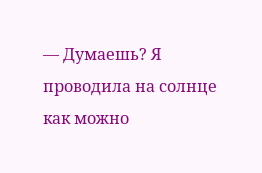— Думаешь? Я проводила на солнце как можно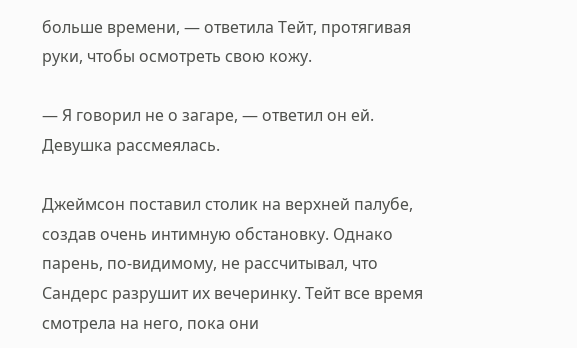больше времени, — ответила Тейт, протягивая руки, чтобы осмотреть свою кожу.

— Я говорил не о загаре, — ответил он ей. Девушка рассмеялась.

Джеймсон поставил столик на верхней палубе, создав очень интимную обстановку. Однако парень, по-видимому, не рассчитывал, что Сандерс разрушит их вечеринку. Тейт все время смотрела на него, пока они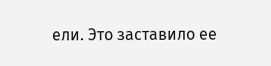ели. Это заставило ее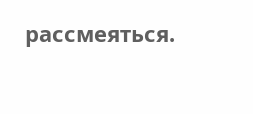рассмеяться.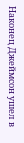Наконец Джеймсон ушел в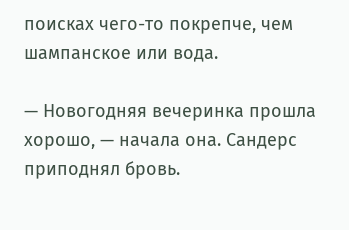поисках чего-то покрепче, чем шампанское или вода.

— Новогодняя вечеринка прошла хорошо, — начала она. Сандерс приподнял бровь.